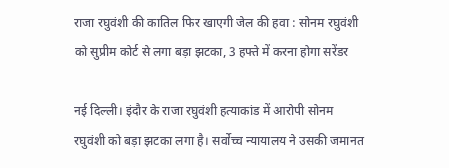राजा रघुवंशी की कातिल फिर खाएगी जेल की हवा : सोनम रघुवंशी को सुप्रीम कोर्ट से लगा बड़ा झटका, 3 हफ्ते में करना होगा सरेंडर

नई दिल्ली। इंदौर के राजा रघुवंशी हत्याकांड में आरोपी सोनम रघुवंशी को बड़ा झटका लगा है। सर्वोच्च न्यायालय ने उसकी जमानत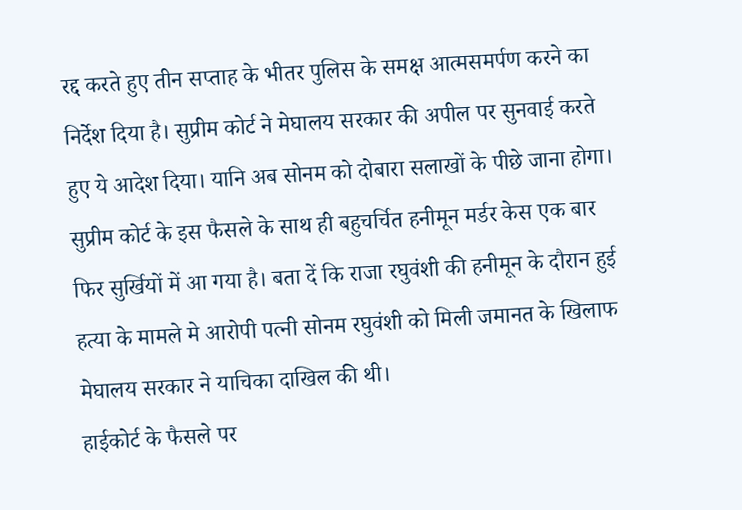रद्द करते हुए तीन सप्ताह के भीतर पुलिस के समक्ष आत्मसमर्पण करने का निर्देश दिया है। सुप्रीम कोर्ट ने मेघालय सरकार की अपील पर सुनवाई करते हुए ये आदेश दिया। यानि अब सोनम को दोबारा सलाखों के पीछे जाना होगा। सुप्रीम कोर्ट के इस फैसले के साथ ही बहुचर्चित हनीमून मर्डर केस एक बार फिर सुर्खियों में आ गया है। बता दें कि राजा रघुवंशी की हनीमून के दौरान हुई हत्या के मामले मे आरोपी पत्नी सोनम रघुवंशी को मिली जमानत के खिलाफ मेघालय सरकार ने याचिका दाखिल की थी।
हाईकोर्ट के फैसले पर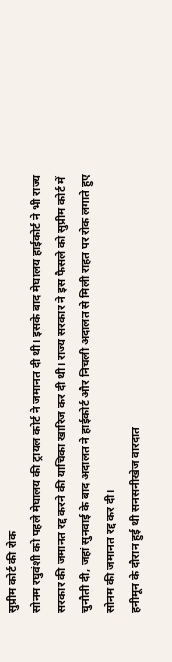सुप्रीम कोर्ट की रोक
सोनम रघुवंशी को पहले मेघालय की ट्रायल कोर्ट ने जमानत दी थी। इसके बाद मेघालय हाईकोर्ट ने भी राज्य सरकार की जमानत रद्द करने की याचिका खारिज कर दी थी। राज्य सरकार ने इस फैसले को सुप्रीम कोर्ट में चुनौती दी, जहां सुनवाई के बाद अदालत ने हाईकोर्ट और निचली अदालत से मिली राहत पर रोक लगाते हुए सोनम की जमानत रद्द कर दी।
हनीमून के दौरान हुई थी सनसनीखेज वारदात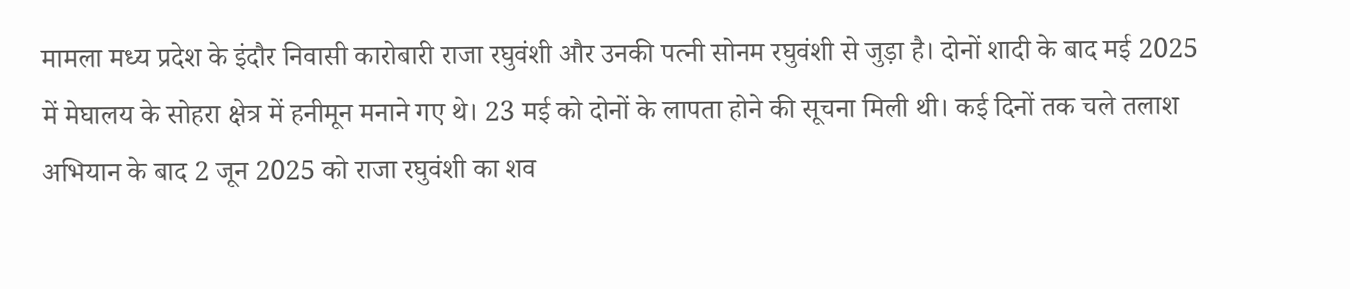मामला मध्य प्रदेश के इंदौर निवासी कारोबारी राजा रघुवंशी और उनकी पत्नी सोनम रघुवंशी से जुड़ा है। दोनों शादी के बाद मई 2025 में मेघालय के सोहरा क्षेत्र में हनीमून मनाने गए थे। 23 मई को दोनों के लापता होने की सूचना मिली थी। कई दिनों तक चले तलाश अभियान के बाद 2 जून 2025 को राजा रघुवंशी का शव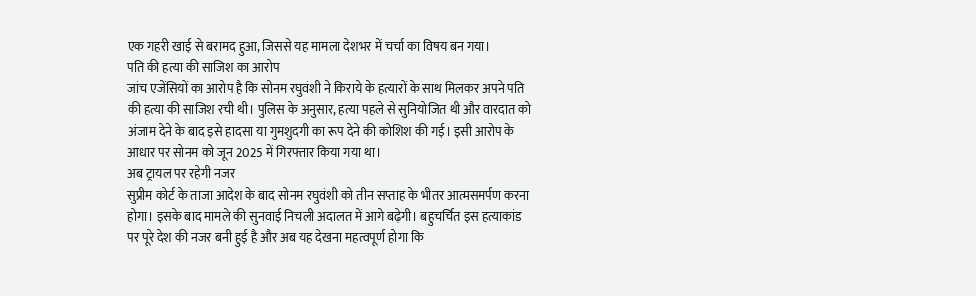एक गहरी खाई से बरामद हुआ, जिससे यह मामला देशभर में चर्चा का विषय बन गया।
पति की हत्या की साजिश का आरोप
जांच एजेंसियों का आरोप है कि सोनम रघुवंशी ने किराये के हत्यारों के साथ मिलकर अपने पति की हत्या की साजिश रची थी। पुलिस के अनुसार, हत्या पहले से सुनियोजित थी और वारदात को अंजाम देने के बाद इसे हादसा या गुमशुदगी का रूप देने की कोशिश की गई। इसी आरोप के आधार पर सोनम को जून 2025 में गिरफ्तार किया गया था।
अब ट्रायल पर रहेगी नजर
सुप्रीम कोर्ट के ताजा आदेश के बाद सोनम रघुवंशी को तीन सप्ताह के भीतर आत्मसमर्पण करना होगा। इसके बाद मामले की सुनवाई निचली अदालत में आगे बढ़ेगी। बहुचर्चित इस हत्याकांड पर पूरे देश की नजर बनी हुई है और अब यह देखना महत्वपूर्ण होगा कि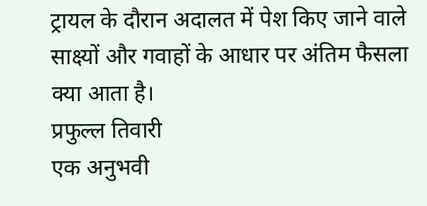ट्रायल के दौरान अदालत में पेश किए जाने वाले साक्ष्यों और गवाहों के आधार पर अंतिम फैसला क्या आता है।
प्रफुल्ल तिवारी
एक अनुभवी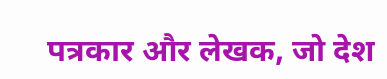पत्रकार और लेखक, जो देश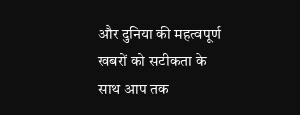और दुनिया की महत्वपूर्ण खबरों को सटीकता के साथ आप तक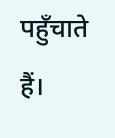पहुँचाते हैं।